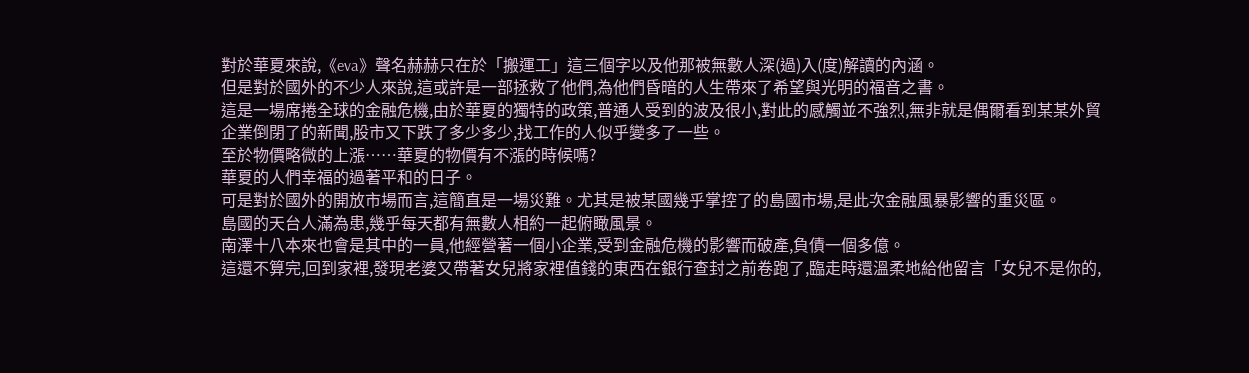對於華夏來說,《eva》聲名赫赫只在於「搬運工」這三個字以及他那被無數人深(過)入(度)解讀的內涵。
但是對於國外的不少人來說,這或許是一部拯救了他們,為他們昏暗的人生帶來了希望與光明的福音之書。
這是一場席捲全球的金融危機,由於華夏的獨特的政策,普通人受到的波及很小,對此的感觸並不強烈,無非就是偶爾看到某某外貿企業倒閉了的新聞,股市又下跌了多少多少,找工作的人似乎變多了一些。
至於物價略微的上漲……華夏的物價有不漲的時候嗎?
華夏的人們幸福的過著平和的日子。
可是對於國外的開放市場而言,這簡直是一場災難。尤其是被某國幾乎掌控了的島國市場,是此次金融風暴影響的重災區。
島國的天台人滿為患,幾乎每天都有無數人相約一起俯瞰風景。
南澤十八本來也會是其中的一員,他經營著一個小企業,受到金融危機的影響而破產,負債一個多億。
這還不算完,回到家裡,發現老婆又帶著女兒將家裡值錢的東西在銀行查封之前卷跑了,臨走時還溫柔地給他留言「女兒不是你的,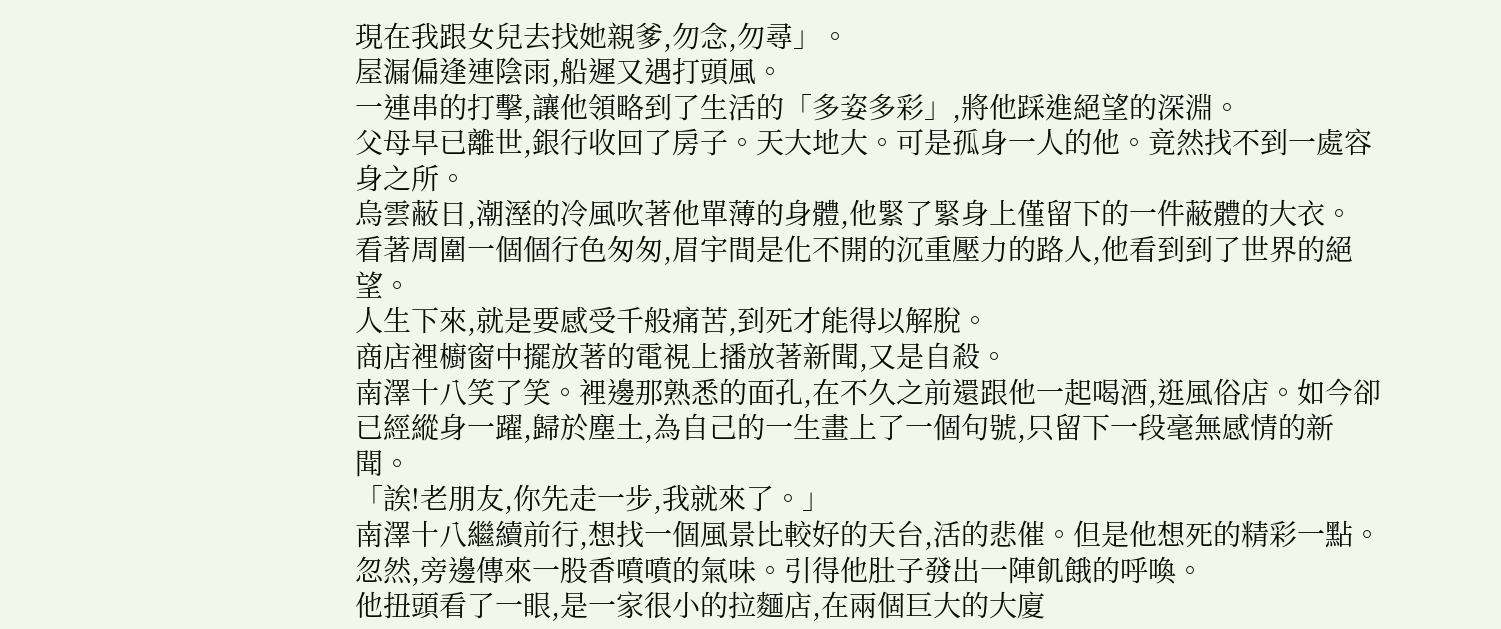現在我跟女兒去找她親爹,勿念,勿尋」。
屋漏偏逢連陰雨,船遲又遇打頭風。
一連串的打擊,讓他領略到了生活的「多姿多彩」,將他踩進絕望的深淵。
父母早已離世,銀行收回了房子。天大地大。可是孤身一人的他。竟然找不到一處容身之所。
烏雲蔽日,潮溼的冷風吹著他單薄的身體,他緊了緊身上僅留下的一件蔽體的大衣。
看著周圍一個個行色匆匆,眉宇間是化不開的沉重壓力的路人,他看到到了世界的絕望。
人生下來,就是要感受千般痛苦,到死才能得以解脫。
商店裡櫥窗中擺放著的電視上播放著新聞,又是自殺。
南澤十八笑了笑。裡邊那熟悉的面孔,在不久之前還跟他一起喝酒,逛風俗店。如今卻已經縱身一躍,歸於塵土,為自己的一生畫上了一個句號,只留下一段毫無感情的新聞。
「誒!老朋友,你先走一步,我就來了。」
南澤十八繼續前行,想找一個風景比較好的天台,活的悲催。但是他想死的精彩一點。
忽然,旁邊傳來一股香噴噴的氣味。引得他肚子發出一陣飢餓的呼喚。
他扭頭看了一眼,是一家很小的拉麵店,在兩個巨大的大廈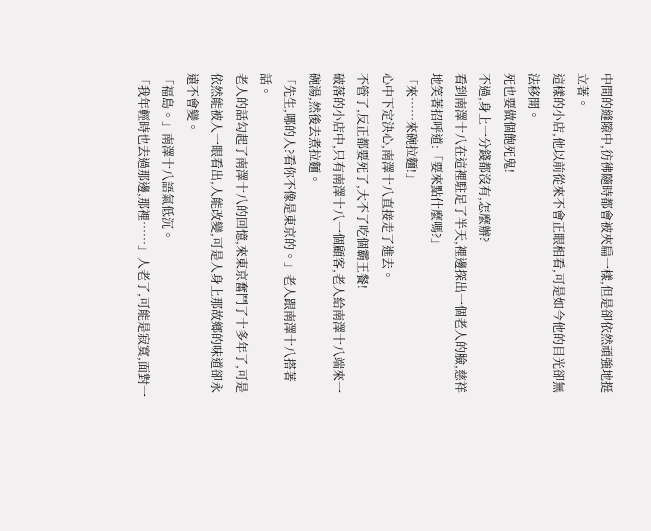中間的縫隙中,彷彿隨時都會被夾扁一樣,但是卻依然頑強地挺立著。
這樣的小店,他以前從來不會正眼相看,可是如今他的目光卻無法移開。
死也要做個飽死鬼!
不過,身上一分錢都沒有,怎麼辦?
看到南澤十八在這裡駐足了半天,裡邊探出一個老人的臉,慈祥地笑著招呼道:「要來點什麼嗎?」
「來……來碗拉麵!」
心中下定決心,南澤十八直接走了進去。
不管了,反正都要死了,大不了吃個霸王餐!
破落的小店中,只有南澤十八一個顧客,老人給南澤十八端來一碗湯,然後去煮拉麵。
「先生,哪的人?看你不像是東京的。」老人跟南澤十八搭著話。
老人的話勾起了南澤十八的回憶,來東京奮鬥了十多年了,可是依然能被人一眼看出,人能改變,可是人身上那故鄉的味道卻永遠不會變。
「福島。」南澤十八語氣低沉。
「我年輕時也去過那邊,那裡……」人老了,可能是寂寞,面對一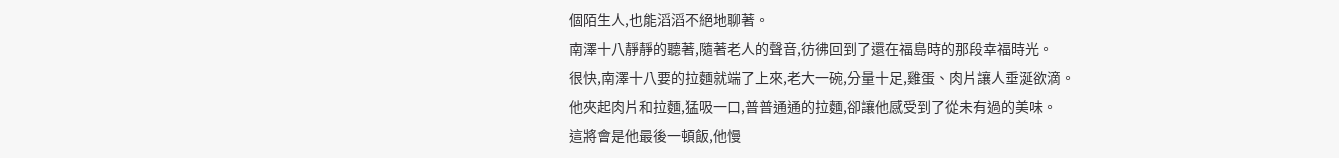個陌生人,也能滔滔不絕地聊著。
南澤十八靜靜的聽著,隨著老人的聲音,彷彿回到了還在福島時的那段幸福時光。
很快,南澤十八要的拉麵就端了上來,老大一碗,分量十足,雞蛋、肉片讓人垂涎欲滴。
他夾起肉片和拉麵,猛吸一口,普普通通的拉麵,卻讓他感受到了從未有過的美味。
這將會是他最後一頓飯,他慢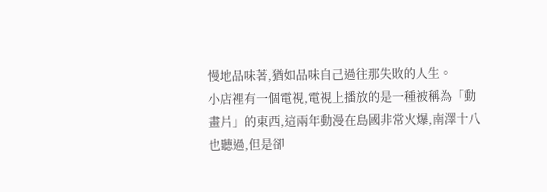慢地品味著,猶如品味自己過往那失敗的人生。
小店裡有一個電視,電視上播放的是一種被稱為「動畫片」的東西,這兩年動漫在島國非常火爆,南澤十八也聽過,但是卻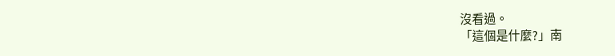沒看過。
「這個是什麼?」南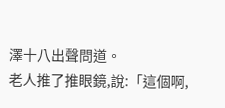澤十八出聲問道。
老人推了推眼鏡,說:「這個啊,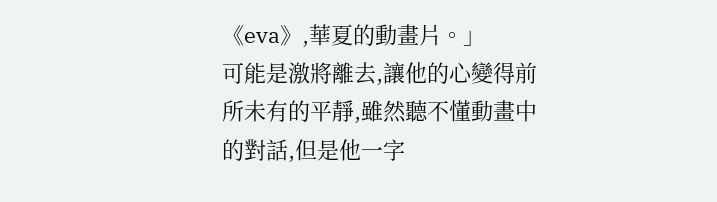《eva》,華夏的動畫片。」
可能是激將離去,讓他的心變得前所未有的平靜,雖然聽不懂動畫中的對話,但是他一字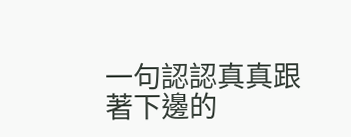一句認認真真跟著下邊的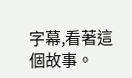字幕,看著這個故事。